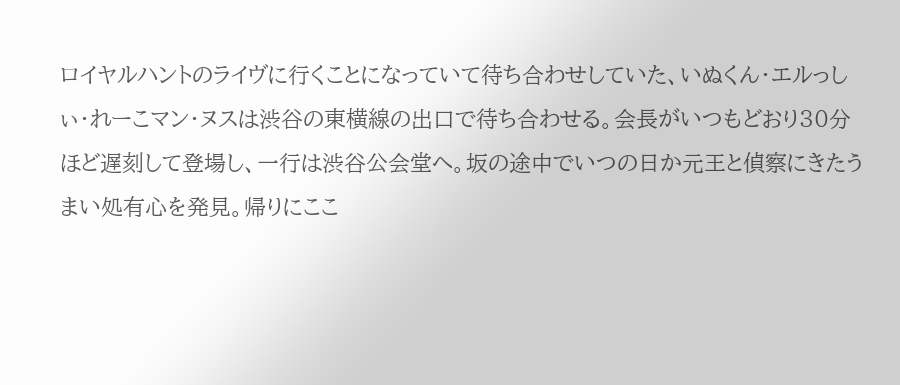ロイヤルハントのライヴに行くことになっていて待ち合わせしていた、いぬくん・エルっしぃ・れーこマン・ヌスは渋谷の東横線の出口で待ち合わせる。会長がいつもどおり30分ほど遅刻して登場し、一行は渋谷公会堂へ。坂の途中でいつの日か元王と偵察にきたうまい処有心を発見。帰りにここ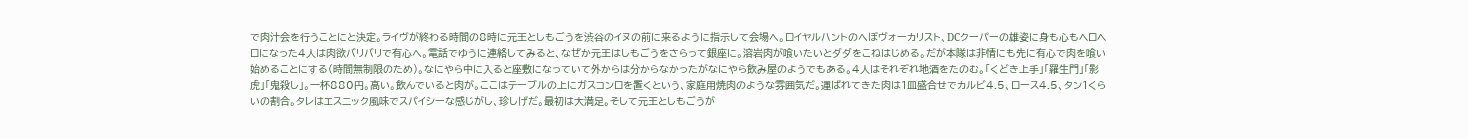で肉汁会を行うことにと決定。ライヴが終わる時間の8時に元王としもごうを渋谷のイヌの前に来るように指示して会場へ。ロイヤルハントのへぼヴォーカリスト、DCクーパーの雄姿に身も心もヘロヘロになった4人は肉欲バリバリで有心へ。電話でゆうに連絡してみると、なぜか元王はしもごうをさらって銀座に。溶岩肉が喰いたいとダダをこねはじめる。だが本隊は非情にも先に有心で肉を喰い始めることにする(時間無制限のため)。なにやら中に入ると座敷になっていて外からは分からなかったがなにやら飲み屋のようでもある。4人はそれぞれ地酒をたのむ。「くどき上手」「羅生門」「影虎」「鬼殺し」。一杯880円。高い。飲んでいると肉が。ここはテーブルの上にガスコンロを置くという、家庭用焼肉のような雰囲気だ。運ばれてきた肉は1皿盛合せでカルビ4.5、ロース4.5、タン1くらいの割合。タレはエスニック風味でスパイシーな感じがし、珍しげだ。最初は大満足。そして元王としもごうが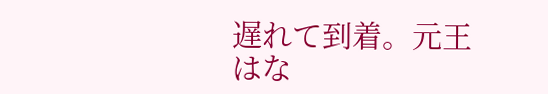遅れて到着。元王はな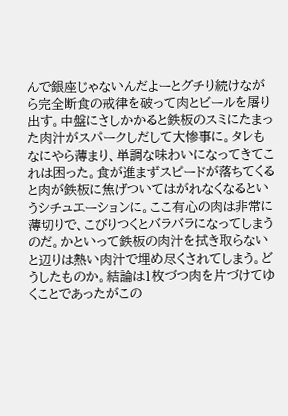んで銀座じゃないんだよーとグチり続けながら完全断食の戒律を破って肉とビールを屠り出す。中盤にさしかかると鉄板のスミにたまった肉汁がスパークしだして大惨事に。タレもなにやら薄まり、単調な味わいになってきてこれは困った。食が進まずスピードが落ちてくると肉が鉄板に焦げついてはがれなくなるというシチュエーションに。ここ有心の肉は非常に薄切りで、こびりつくとバラバラになってしまうのだ。かといって鉄板の肉汁を拭き取らないと辺りは熱い肉汁で埋め尽くされてしまう。どうしたものか。結論は1枚づつ肉を片づけてゆくことであったがこの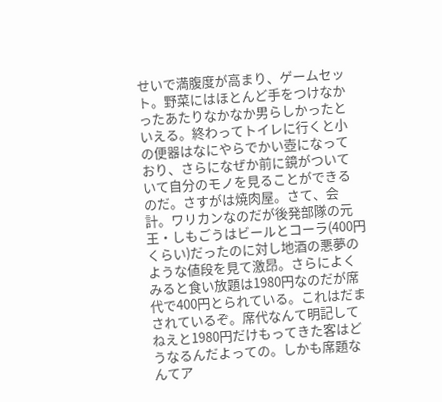せいで満腹度が高まり、ゲームセット。野菜にはほとんど手をつけなかったあたりなかなか男らしかったといえる。終わってトイレに行くと小の便器はなにやらでかい壺になっており、さらになぜか前に鏡がついていて自分のモノを見ることができるのだ。さすがは焼肉屋。さて、会計。ワリカンなのだが後発部隊の元王・しもごうはビールとコーラ(400円くらい)だったのに対し地酒の悪夢のような値段を見て激昂。さらによくみると食い放題は1980円なのだが席代で400円とられている。これはだまされているぞ。席代なんて明記してねえと1980円だけもってきた客はどうなるんだよっての。しかも席題なんてア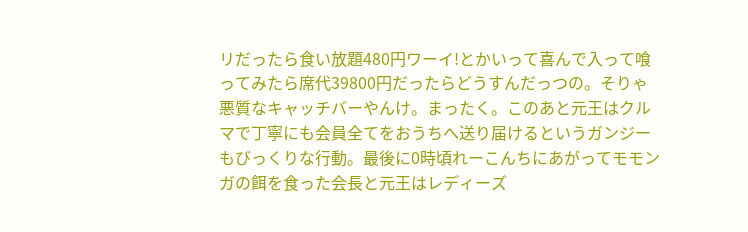リだったら食い放題480円ワーイ!とかいって喜んで入って喰ってみたら席代39800円だったらどうすんだっつの。そりゃ悪質なキャッチバーやんけ。まったく。このあと元王はクルマで丁寧にも会員全てをおうちへ送り届けるというガンジーもびっくりな行動。最後に0時頃れーこんちにあがってモモンガの餌を食った会長と元王はレディーズ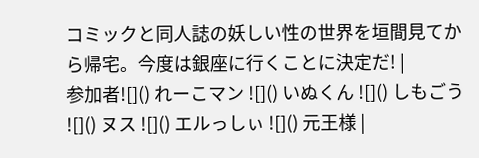コミックと同人誌の妖しい性の世界を垣間見てから帰宅。今度は銀座に行くことに決定だ! |
参加者![]() れーこマン ![]() いぬくん ![]() しもごう ![]() ヌス ![]() エルっしぃ ![]() 元王様 |